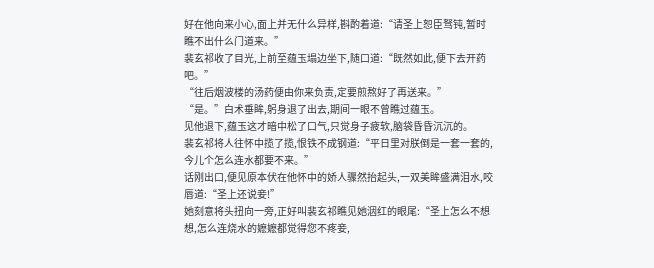好在他向来小心,面上并无什么异样,斟酌着道:“请圣上恕臣驽钝,暂时瞧不出什么门道来。”
裴玄祁收了目光,上前至蕴玉塌边坐下,随口道:“既然如此,便下去开药吧。”
“往后烟波楼的汤药便由你来负责,定要煎熬好了再送来。”
“是。”白术垂眸,躬身退了出去,期间一眼不曾瞧过蕴玉。
见他退下,蕴玉这才暗中松了口气,只觉身子疲软,脑袋昏昏沉沉的。
裴玄祁将人往怀中揽了揽,恨铁不成钢道:“平日里对朕倒是一套一套的,今儿个怎么连水都要不来。”
话刚出口,便见原本伏在他怀中的娇人骤然抬起头,一双美眸盛满泪水,咬唇道:“圣上还说妾!”
她刻意将头扭向一旁,正好叫裴玄祁瞧见她洇红的眼尾:“圣上怎么不想想,怎么连烧水的嬷嬷都觉得您不疼妾,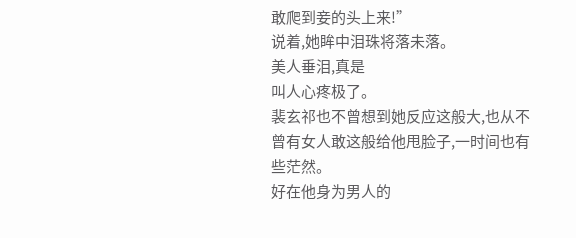敢爬到妾的头上来!”
说着,她眸中泪珠将落未落。
美人垂泪,真是
叫人心疼极了。
裴玄祁也不曾想到她反应这般大,也从不曾有女人敢这般给他甩脸子,一时间也有些茫然。
好在他身为男人的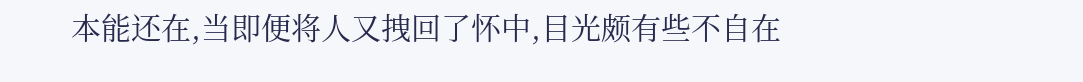本能还在,当即便将人又拽回了怀中,目光颇有些不自在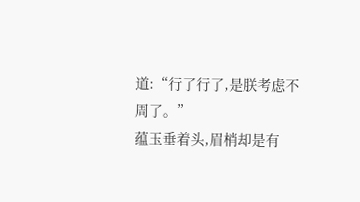道:“行了行了,是朕考虑不周了。”
蕴玉垂着头,眉梢却是有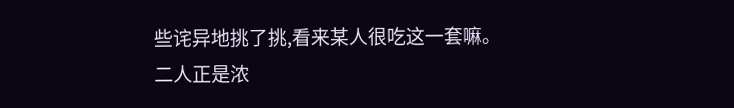些诧异地挑了挑,看来某人很吃这一套嘛。
二人正是浓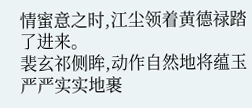情蜜意之时,江尘领着黄德禄踏了进来。
裴玄祁侧眸,动作自然地将蕴玉严严实实地裹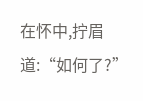在怀中,拧眉道:“如何了?”